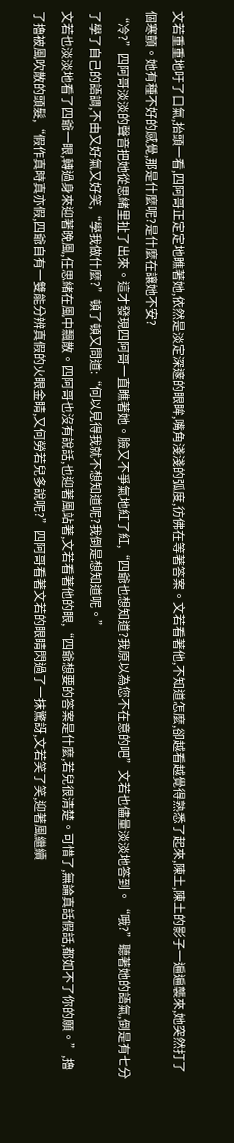文若重重地吁了口氣,抬頭一看,四阿哥正定定地瞧著她,依然是淡定深邃的眼眸,嘴角淺淺的弧度,彷佛在等著答案。文若看著他,不知道怎麼,卻越看越覺得熟悉了起來,陳土,陳土的影子一遍遍襲來,她突然打了個寒顫。她有種不好的感覺,那是什麼呢?是什麼在讓她不安?
“冷?”四阿哥淡淡的聲音把她從思緒里扯了出來。這才發現四阿哥一直瞧著她。臉又不爭氣地紅了紅,“四爺也想知道?我原以為您不在意的吧”文若也儘量淡淡地答到。“哦?”聽著她的語氣,倒是有七分了學了自己的語調,不由又好氣又好笑,“學我做什麼?”頓了頓又問道:“何以見得我就不想知道呢?我倒是想知道呢。”
文若也淡淡地看了四爺一眼,轉過身來迎著晚風,任思緒在風中飄散。四阿哥也沒有說話,也迎著風站著,文若看著他的眼,“四爺想要的答案是什麼,若兒很清楚。可惜了,無論真話假話,都如不了你的願。”,擼了擼被風吹散的頭髮,“假作真時真亦假,四爺自有一雙能分辨真假的火眼金睛,又何勞若兒多說呢?”四阿哥看著文若的眼睛閃過了一抹驚訝,文若笑了笑,迎著風繼續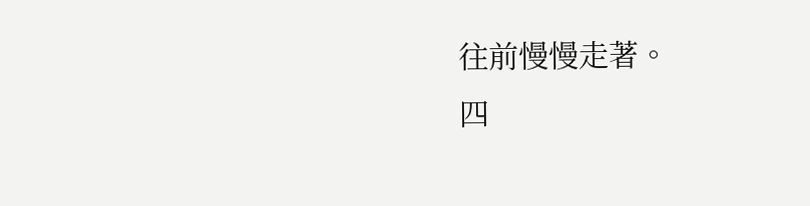往前慢慢走著。
四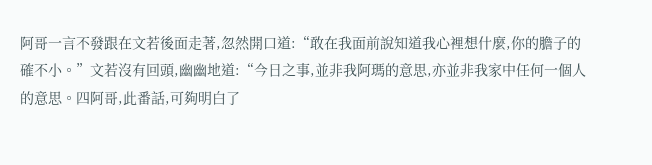阿哥一言不發跟在文若後面走著,忽然開口道:“敢在我面前說知道我心裡想什麼,你的膽子的確不小。”文若沒有回頭,幽幽地道:“今日之事,並非我阿瑪的意思,亦並非我家中任何一個人的意思。四阿哥,此番話,可夠明白了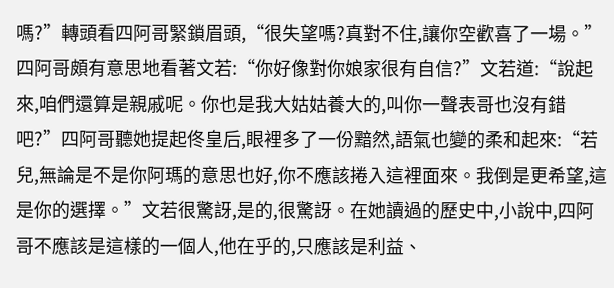嗎?”轉頭看四阿哥緊鎖眉頭,“很失望嗎?真對不住,讓你空歡喜了一場。”四阿哥頗有意思地看著文若:“你好像對你娘家很有自信?”文若道:“說起來,咱們還算是親戚呢。你也是我大姑姑養大的,叫你一聲表哥也沒有錯吧?”四阿哥聽她提起佟皇后,眼裡多了一份黯然,語氣也變的柔和起來:“若兒,無論是不是你阿瑪的意思也好,你不應該捲入這裡面來。我倒是更希望,這是你的選擇。”文若很驚訝,是的,很驚訝。在她讀過的歷史中,小說中,四阿哥不應該是這樣的一個人,他在乎的,只應該是利益、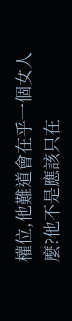權位,他難道會在乎一個女人麼?他不是應該只在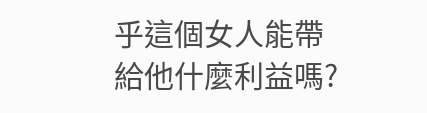乎這個女人能帶給他什麼利益嗎?